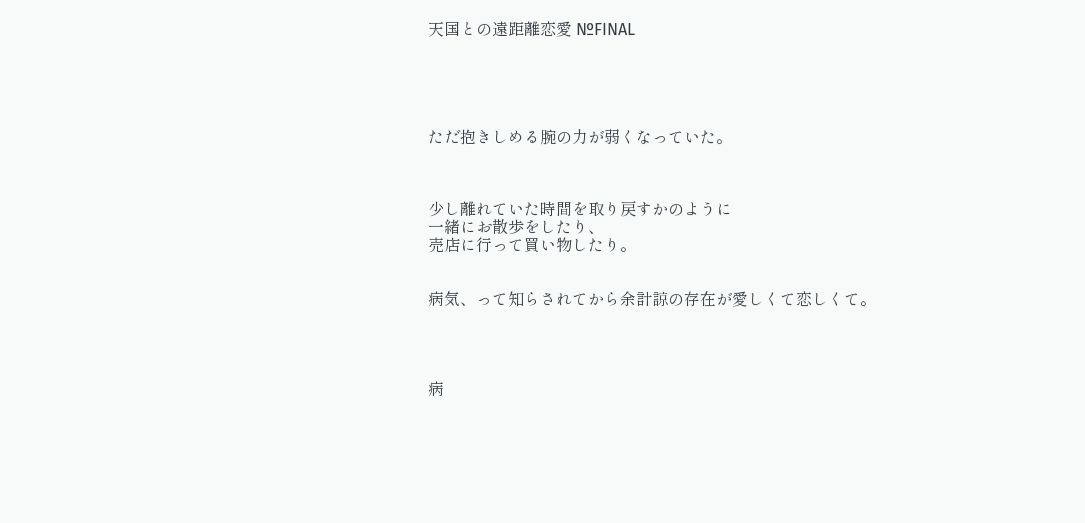天国との遠距離恋愛 №FINAL





ただ抱きしめる腕の力が弱くなっていた。



少し離れていた時間を取り戻すかのように
一緒にお散歩をしたり、
売店に行って買い物したり。


病気、って知らされてから余計諒の存在が愛しくて恋しくて。




病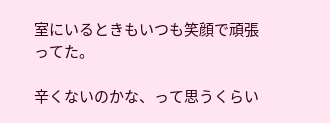室にいるときもいつも笑顔で頑張ってた。

辛くないのかな、って思うくらい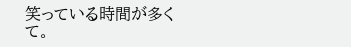笑っている時間が多くて。